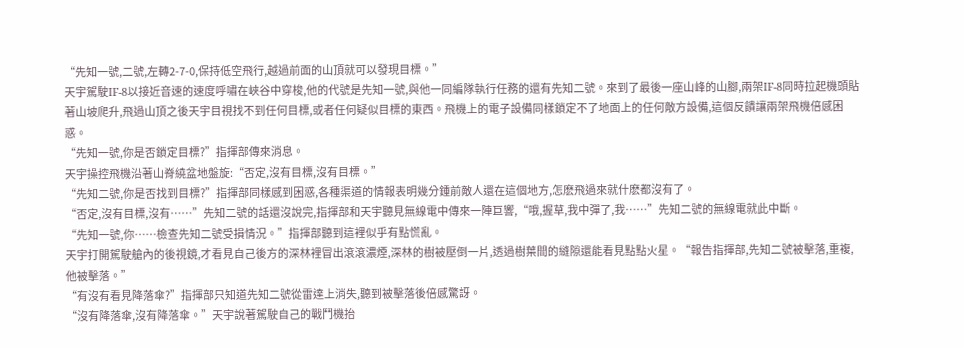“先知一號,二號,左轉2-7-0,保持低空飛行,越過前面的山頂就可以發現目標。”
天宇駕駛IF-8以接近音速的速度呼嘯在峽谷中穿梭,他的代號是先知一號,與他一同編隊執行任務的還有先知二號。來到了最後一座山峰的山腳,兩架IF-8同時拉起機頭貼著山坡爬升,飛過山頂之後天宇目視找不到任何目標,或者任何疑似目標的東西。飛機上的電子設備同樣鎖定不了地面上的任何敵方設備,這個反饋讓兩架飛機倍感困惑。
“先知一號,你是否鎖定目標?”指揮部傳來消息。
天宇操控飛機沿著山脊繞盆地盤旋:“否定,沒有目標,沒有目標。”
“先知二號,你是否找到目標?”指揮部同樣感到困惑,各種渠道的情報表明幾分鍾前敵人還在這個地方,怎麽飛過來就什麽都沒有了。
“否定,沒有目標,沒有……”先知二號的話還沒說完,指揮部和天宇聽見無線電中傳來一陣巨響,“哦,握草,我中彈了,我……”先知二號的無線電就此中斷。
“先知一號,你……檢查先知二號受損情況。”指揮部聽到這裡似乎有點慌亂。
天宇打開駕駛艙內的後視鏡,才看見自己後方的深林裡冒出滾滾濃煙,深林的樹被壓倒一片,透過樹葉間的縫隙還能看見點點火星。“報告指揮部,先知二號被擊落,重複,他被擊落。”
“有沒有看見降落傘?”指揮部只知道先知二號從雷達上消失,聽到被擊落後倍感驚訝。
“沒有降落傘,沒有降落傘。”天宇說著駕駛自己的戰鬥機抬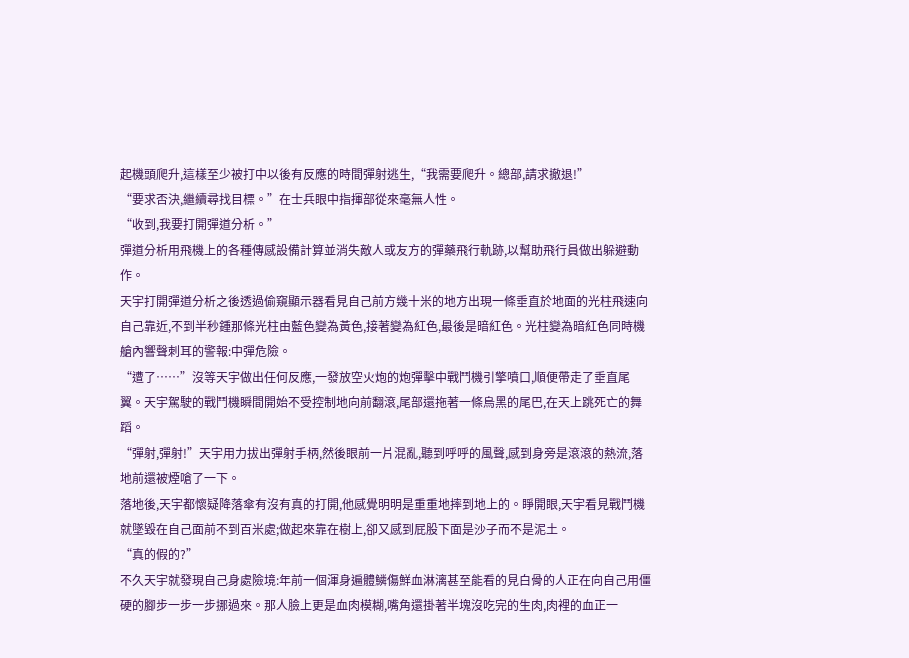起機頭爬升,這樣至少被打中以後有反應的時間彈射逃生,“我需要爬升。總部,請求撤退!”
“要求否決,繼續尋找目標。”在士兵眼中指揮部從來毫無人性。
“收到,我要打開彈道分析。”
彈道分析用飛機上的各種傳感設備計算並消失敵人或友方的彈藥飛行軌跡,以幫助飛行員做出躲避動作。
天宇打開彈道分析之後透過偷窺顯示器看見自己前方幾十米的地方出現一條垂直於地面的光柱飛速向自己靠近,不到半秒鍾那條光柱由藍色變為黃色,接著變為紅色,最後是暗紅色。光柱變為暗紅色同時機艙內響聲刺耳的警報:中彈危險。
“遭了……”沒等天宇做出任何反應,一發放空火炮的炮彈擊中戰鬥機引擎噴口,順便帶走了垂直尾翼。天宇駕駛的戰鬥機瞬間開始不受控制地向前翻滾,尾部還拖著一條烏黑的尾巴,在天上跳死亡的舞蹈。
“彈射,彈射!”天宇用力拔出彈射手柄,然後眼前一片混亂,聽到呼呼的風聲,感到身旁是滾滾的熱流,落地前還被煙嗆了一下。
落地後,天宇都懷疑降落傘有沒有真的打開,他感覺明明是重重地摔到地上的。睜開眼,天宇看見戰鬥機就墜毀在自己面前不到百米處;做起來靠在樹上,卻又感到屁股下面是沙子而不是泥土。
“真的假的?”
不久天宇就發現自己身處險境:年前一個渾身遍體鱗傷鮮血淋漓甚至能看的見白骨的人正在向自己用僵硬的腳步一步一步挪過來。那人臉上更是血肉模糊,嘴角還掛著半塊沒吃完的生肉,肉裡的血正一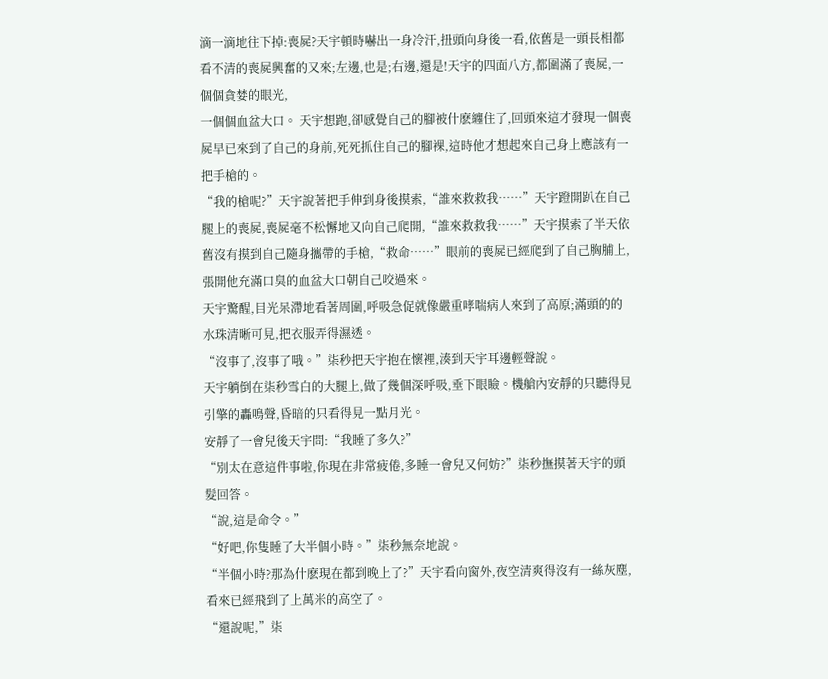滴一滴地往下掉:喪屍?天宇頓時嚇出一身冷汗,扭頭向身後一看,依舊是一頭長相都看不清的喪屍興奮的又來;左邊,也是;右邊,還是!天宇的四面八方,都圍滿了喪屍,一個個貪婪的眼光,
一個個血盆大口。 天宇想跑,卻感覺自己的腳被什麽纏住了,回頭來這才發現一個喪屍早已來到了自己的身前,死死抓住自己的腳裸,這時他才想起來自己身上應該有一把手槍的。
“我的槍呢?”天宇說著把手伸到身後摸索,“誰來救救我……”天宇蹬開趴在自己腿上的喪屍,喪屍毫不松懈地又向自己爬開,“誰來救救我……”天宇摸索了半天依舊沒有摸到自己隨身攜帶的手槍,“救命……”眼前的喪屍已經爬到了自己胸脯上,張開他充滿口臭的血盆大口朝自己咬過來。
天宇驚醒,目光呆滯地看著周圍,呼吸急促就像嚴重哮喘病人來到了高原;滿頭的的水珠清晰可見,把衣服弄得濕透。
“沒事了,沒事了哦。”柒秒把天宇抱在懷裡,湊到天宇耳邊輕聲說。
天宇躺倒在柒秒雪白的大腿上,做了幾個深呼吸,垂下眼瞼。機艙內安靜的只聽得見引擎的轟鳴聲,昏暗的只看得見一點月光。
安靜了一會兒後天宇問:“我睡了多久?”
“別太在意這件事啦,你現在非常疲倦,多睡一會兒又何妨?”柒秒撫摸著天宇的頭髮回答。
“說,這是命令。”
“好吧,你隻睡了大半個小時。”柒秒無奈地說。
“半個小時?那為什麽現在都到晚上了?”天宇看向窗外,夜空清爽得沒有一絲灰塵,看來已經飛到了上萬米的高空了。
“還說呢,”柒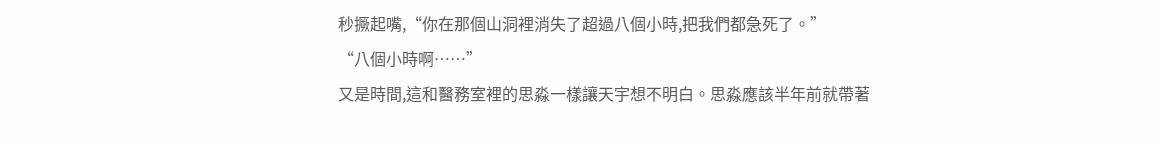秒撅起嘴,“你在那個山洞裡消失了超過八個小時,把我們都急死了。”
“八個小時啊……”
又是時間,這和醫務室裡的思淼一樣讓天宇想不明白。思淼應該半年前就帶著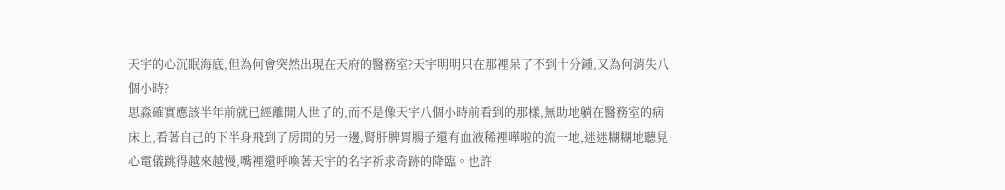天宇的心沉眠海底,但為何會突然出現在天府的醫務室?天宇明明只在那裡呆了不到十分鍾,又為何消失八個小時?
思淼確實應該半年前就已經離開人世了的,而不是像天宇八個小時前看到的那樣,無助地躺在醫務室的病床上,看著自己的下半身飛到了房間的另一邊,腎肝脾胃腸子還有血液稀裡嘩啦的流一地,迷迷糊糊地聽見心電儀跳得越來越慢,嘴裡還呼喚著天宇的名字祈求奇跡的降臨。也許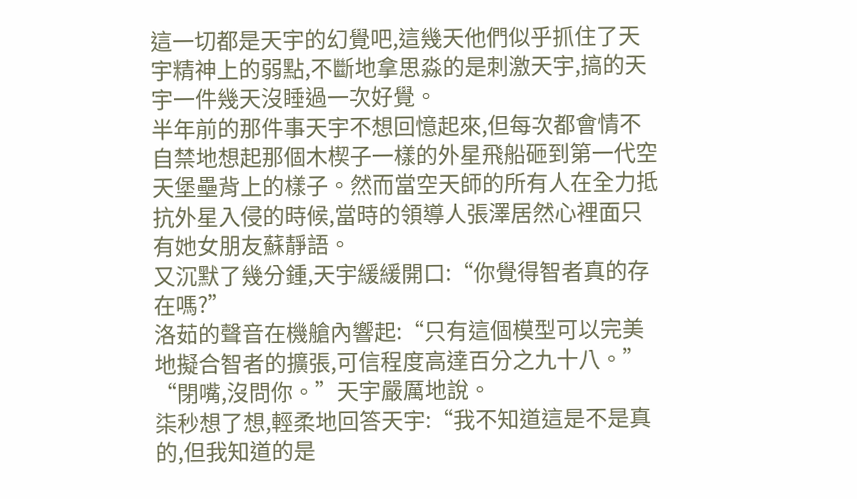這一切都是天宇的幻覺吧,這幾天他們似乎抓住了天宇精神上的弱點,不斷地拿思淼的是刺激天宇,搞的天宇一件幾天沒睡過一次好覺。
半年前的那件事天宇不想回憶起來,但每次都會情不自禁地想起那個木楔子一樣的外星飛船砸到第一代空天堡壘背上的樣子。然而當空天師的所有人在全力抵抗外星入侵的時候,當時的領導人張澤居然心裡面只有她女朋友蘇靜語。
又沉默了幾分鍾,天宇緩緩開口:“你覺得智者真的存在嗎?”
洛茹的聲音在機艙內響起:“只有這個模型可以完美地擬合智者的擴張,可信程度高達百分之九十八。”
“閉嘴,沒問你。”天宇嚴厲地說。
柒秒想了想,輕柔地回答天宇:“我不知道這是不是真的,但我知道的是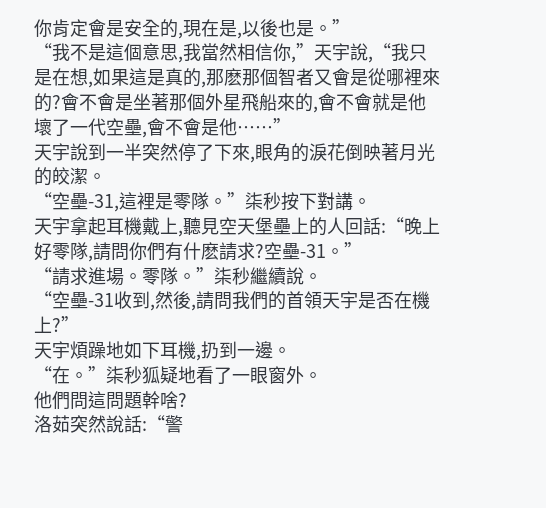你肯定會是安全的,現在是,以後也是。”
“我不是這個意思,我當然相信你,”天宇說,“我只是在想,如果這是真的,那麽那個智者又會是從哪裡來的?會不會是坐著那個外星飛船來的,會不會就是他壞了一代空壘,會不會是他……”
天宇說到一半突然停了下來,眼角的淚花倒映著月光的皎潔。
“空壘-31,這裡是零隊。”柒秒按下對講。
天宇拿起耳機戴上,聽見空天堡壘上的人回話:“晚上好零隊,請問你們有什麽請求?空壘-31。”
“請求進場。零隊。”柒秒繼續說。
“空壘-31收到,然後,請問我們的首領天宇是否在機上?”
天宇煩躁地如下耳機,扔到一邊。
“在。”柒秒狐疑地看了一眼窗外。
他們問這問題幹啥?
洛茹突然說話:“警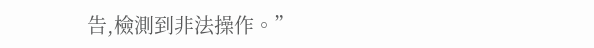告,檢測到非法操作。”